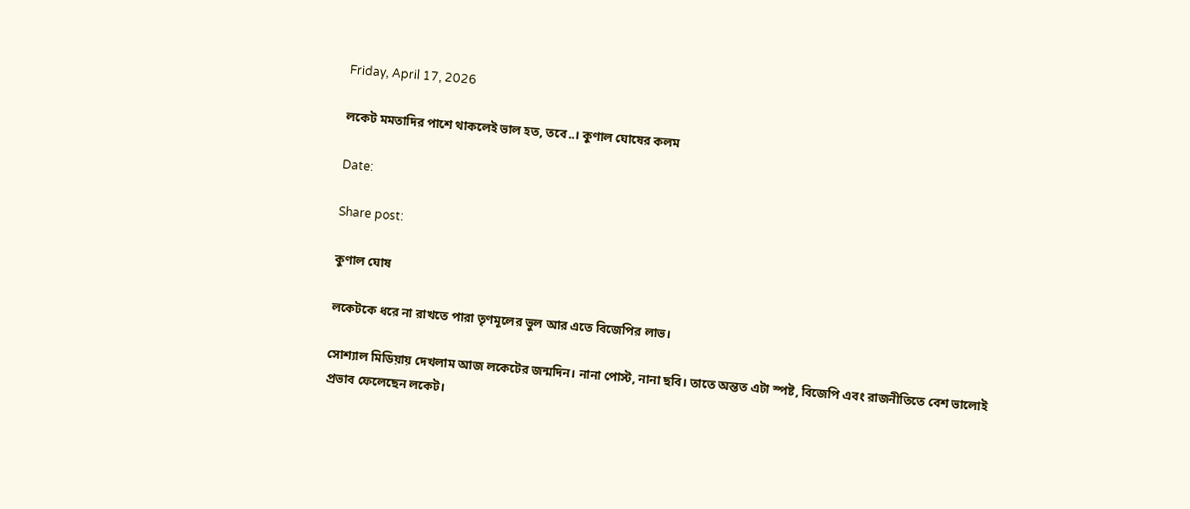Friday, April 17, 2026

লকেট মমতাদির পাশে থাকলেই ভাল হত, তবে..। কুণাল ঘোষের কলম

Date:

Share post:

কুণাল ঘোষ

লকেটকে ধরে না রাখতে পারা তৃণমূলের ভুল আর এতে বিজেপির লাভ।

সোশ্যাল মিডিয়ায় দেখলাম আজ লকেটের জন্মদিন। নানা পোস্ট, নানা ছবি। তাতে অন্তত এটা স্পষ্ট, বিজেপি এবং রাজনীতিতে বেশ ভালোই প্রভাব ফেলেছেন লকেট।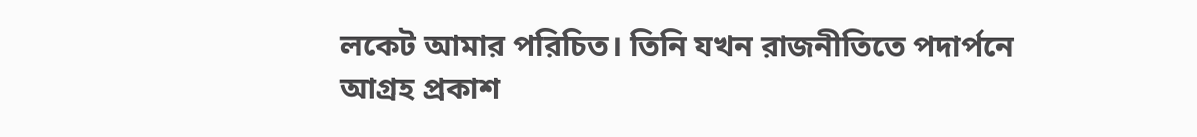লকেট আমার পরিচিত। তিনি যখন রাজনীতিতে পদার্পনে আগ্রহ প্রকাশ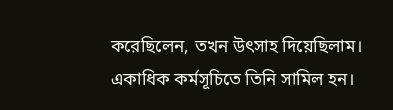করেছিলেন, তখন উৎসাহ দিয়েছিলাম। একাধিক কর্মসূচিতে তিনি সামিল হন।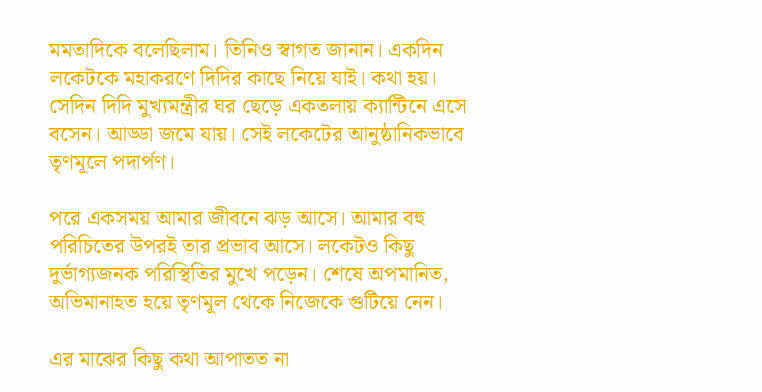মমতাদিকে বলেছিলাম। তিনিও স্বাগত জানান। একদিন লকেটকে মহাকরণে দিদির কাছে নিয়ে যাই। কথা হয়। সেদিন দিদি মুখ্যমন্ত্রীর ঘর ছেড়ে একতলায় ক্যান্টিনে এসে বসেন। আড্ডা জমে যায়। সেই লকেটের আনুষ্ঠানিকভাবে তৃণমূলে পদার্পণ।

পরে একসময় আমার জীবনে ঝড় আসে। আমার বহু পরিচিতের উপরই তার প্রভাব আসে। লকেটও কিছু দুর্ভাগ্যজনক পরিস্থিতির মুখে পড়েন। শেষে অপমানিত, অভিমানাহত হয়ে তৃণমূল থেকে নিজেকে গুটিয়ে নেন।

এর মাঝের কিছু কথা আপাতত না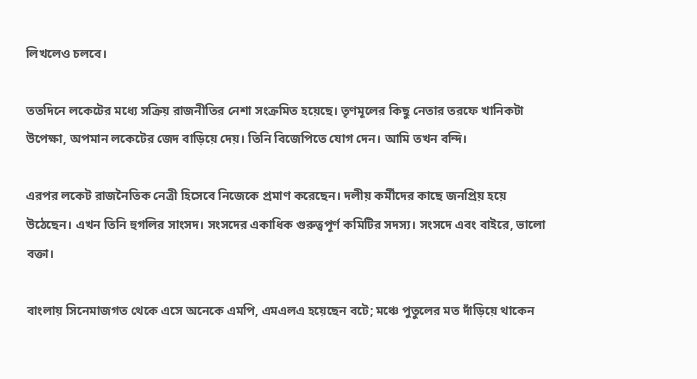লিখলেও চলবে।

ততদিনে লকেটের মধ্যে সক্রিয় রাজনীতির নেশা সংক্রমিত হয়েছে। তৃণমূলের কিছু নেতার তরফে খানিকটা উপেক্ষা, অপমান লকেটের জেদ বাড়িয়ে দেয়। তিনি বিজেপিতে যোগ দেন। আমি তখন বন্দি।

এরপর লকেট রাজনৈতিক নেত্রী হিসেবে নিজেকে প্রমাণ করেছেন। দলীয় কর্মীদের কাছে জনপ্রিয় হয়ে উঠেছেন। এখন তিনি হুগলির সাংসদ। সংসদের একাধিক গুরুত্বপূর্ণ কমিটির সদস্য। সংসদে এবং বাইরে, ভালো বক্তা।

বাংলায় সিনেমাজগত থেকে এসে অনেকে এমপি, এমএলএ হয়েছেন বটে; মঞ্চে পুতুলের মত দাঁড়িয়ে থাকেন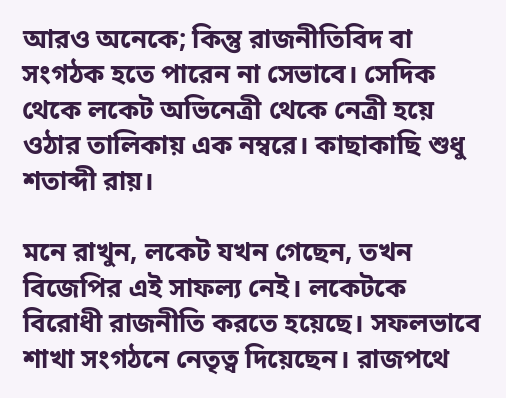আরও অনেকে; কিন্তু রাজনীতিবিদ বা সংগঠক হতে পারেন না সেভাবে। সেদিক থেকে লকেট অভিনেত্রী থেকে নেত্রী হয়ে ওঠার তালিকায় এক নম্বরে। কাছাকাছি শুধু শতাব্দী রায়।

মনে রাখুন, লকেট যখন গেছেন, তখন বিজেপির এই সাফল্য নেই। লকেটকে বিরোধী রাজনীতি করতে হয়েছে। সফলভাবে শাখা সংগঠনে নেতৃত্ব দিয়েছেন। রাজপথে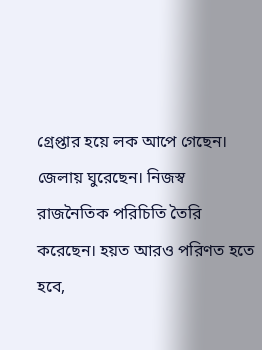গ্রেপ্তার হয়ে লক আপে গেছেন। জেলায় ঘুরেছেন। নিজস্ব রাজনৈতিক পরিচিতি তৈরি করেছেন। হয়ত আরও পরিণত হতে হবে,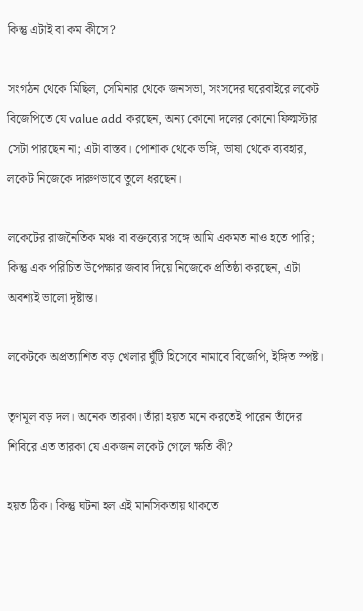কিন্তু এটাই বা কম কীসে?

সংগঠন থেকে মিছিল, সেমিনার থেকে জনসভা, সংসদের ঘরেবাইরে লকেট বিজেপিতে যে value add করছেন, অন্য কোনো দলের কোনো ফিল্মস্টার সেটা পারছেন না; এটা বাস্তব। পোশাক থেকে ভঙ্গি, ভাষা থেকে ব্যবহার, লকেট নিজেকে দারুণভাবে তুলে ধরছেন।

লকেটের রাজনৈতিক মঞ্চ বা বক্তব্যের সঙ্গে আমি একমত নাও হতে পারি; কিন্তু এক পরিচিত উপেক্ষার জবাব দিয়ে নিজেকে প্রতিষ্ঠা করছেন, এটা অবশ্যই ভালো দৃষ্টান্ত।

লকেটকে অপ্রত্যাশিত বড় খেলার ঘুঁটি হিসেবে নামাবে বিজেপি, ইঙ্গিত স্পষ্ট।

তৃণমূল বড় দল। অনেক তারকা। তাঁরা হয়ত মনে করতেই পারেন তাঁদের শিবিরে এত তারকা যে একজন লকেট গেলে ক্ষতি কী?

হয়ত ঠিক। কিন্তু ঘটনা হল এই মানসিকতায় থাকতে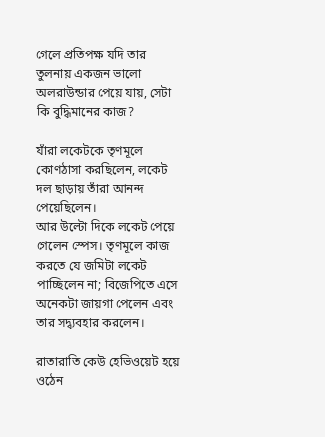গেলে প্রতিপক্ষ যদি তার তুলনায় একজন ভালো অলরাউন্ডার পেয়ে যায়, সেটা কি বুদ্ধিমানের কাজ?

যাঁরা লকেটকে তৃণমূলে কোণঠাসা করছিলেন, লকেট দল ছাড়ায় তাঁরা আনন্দ পেয়েছিলেন।
আর উল্টো দিকে লকেট পেয়ে গেলেন স্পেস। তৃণমূলে কাজ করতে যে জমিটা লকেট পাচ্ছিলেন না; বিজেপিতে এসে অনেকটা জায়গা পেলেন এবং তার সদ্ব্যবহার করলেন।

রাতারাতি কেউ হেভিওয়েট হয়ে ওঠেন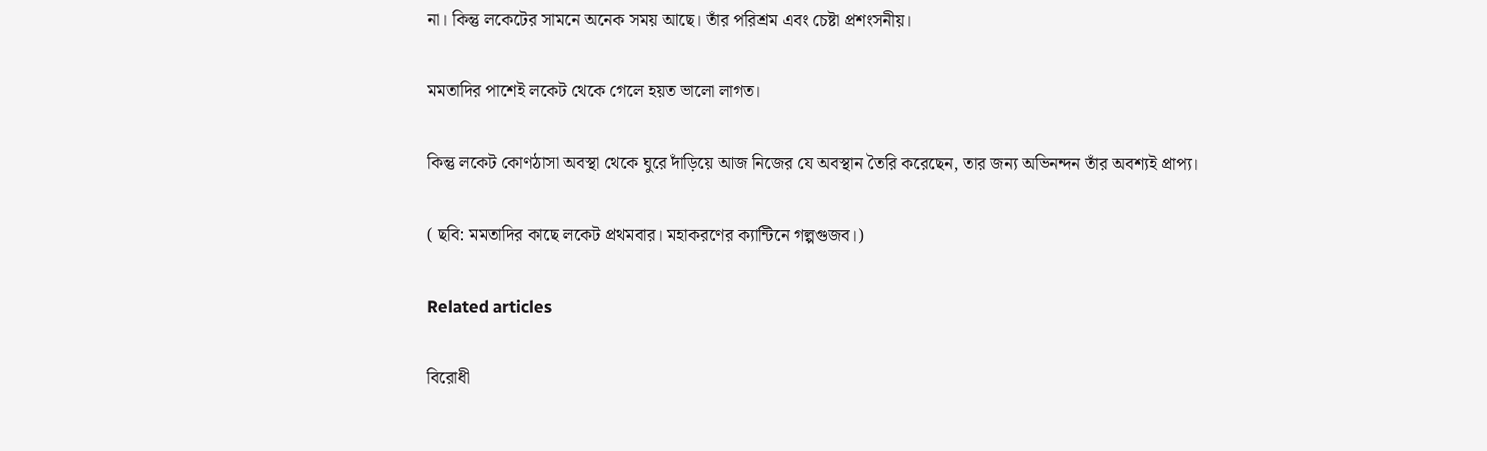না। কিন্তু লকেটের সামনে অনেক সময় আছে। তাঁর পরিশ্রম এবং চেষ্টা প্রশংসনীয়।

মমতাদির পাশেই লকেট থেকে গেলে হয়ত ভালো লাগত।

কিন্তু লকেট কোণঠাসা অবস্থা থেকে ঘুরে দাঁড়িয়ে আজ নিজের যে অবস্থান তৈরি করেছেন, তার জন্য অভিনন্দন তাঁর অবশ্যই প্রাপ্য।

( ছবি: মমতাদির কাছে লকেট প্রথমবার। মহাকরণের ক্যান্টিনে গল্পগুজব।)

Related articles

বিরোধী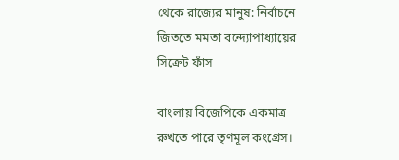থেকে রাজ্যের মানুষ: নির্বাচনে জিততে মমতা বন্দ্যোপাধ্যায়ের সিক্রেট ফাঁস

বাংলায় বিজেপিকে একমাত্র রুখতে পারে তৃণমূল কংগ্রেস।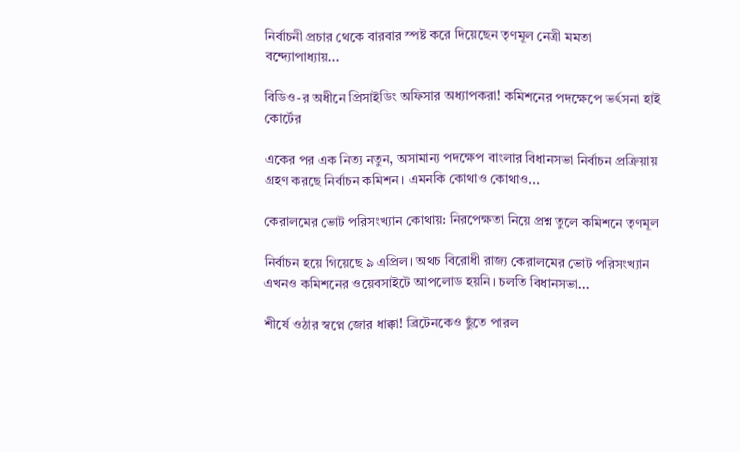নির্বাচনী প্রচার থেকে বারবার স্পষ্ট করে দিয়েছেন তৃণমূল নেত্রী মমতা বন্দ্যোপাধ্যায়...

বিডিও-র অধীনে প্রিসাইডিং অফিসার অধ্যাপকরা! কমিশনের পদক্ষেপে ভর্ৎসনা হাই কোর্টের

একের পর এক নিত্য নতুন, অসামান্য পদক্ষেপ বাংলার বিধানসভা নির্বাচন প্রক্রিয়ায় গ্রহণ করছে নির্বাচন কমিশন। এমনকি কোথাও কোথাও...

কেরালমের ভোট পরিসংখ্যান কোথায়: নিরপেক্ষতা নিয়ে প্রশ্ন তুলে কমিশনে তৃণমূল

নির্বাচন হয়ে গিয়েছে ৯ এপ্রিল। অথচ বিরোধী রাজ্য কেরালমের ভোট পরিসংখ্যান এখনও কমিশনের ওয়েবসাইটে আপলোড হয়নি। চলতি বিধানসভা...

শীর্ষে ওঠার স্বপ্নে জোর ধাক্কা! ব্রিটেনকেও ছুঁতে পারল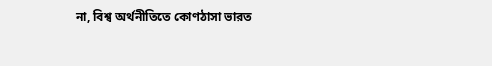না, বিশ্ব অর্থনীতিতে কোণঠাসা ভারত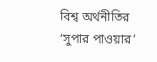বিশ্ব অর্থনীতির ‘সুপার পাওয়ার’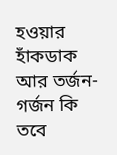হওয়ার হাঁকডাক আর তর্জন-গর্জন কি তবে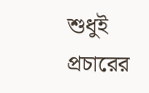শুধুই প্রচারের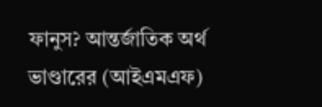ফানুস? আন্তর্জাতিক অর্থ ভাণ্ডারের (আইএমএফ)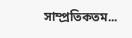সাম্প্রতিকতম...